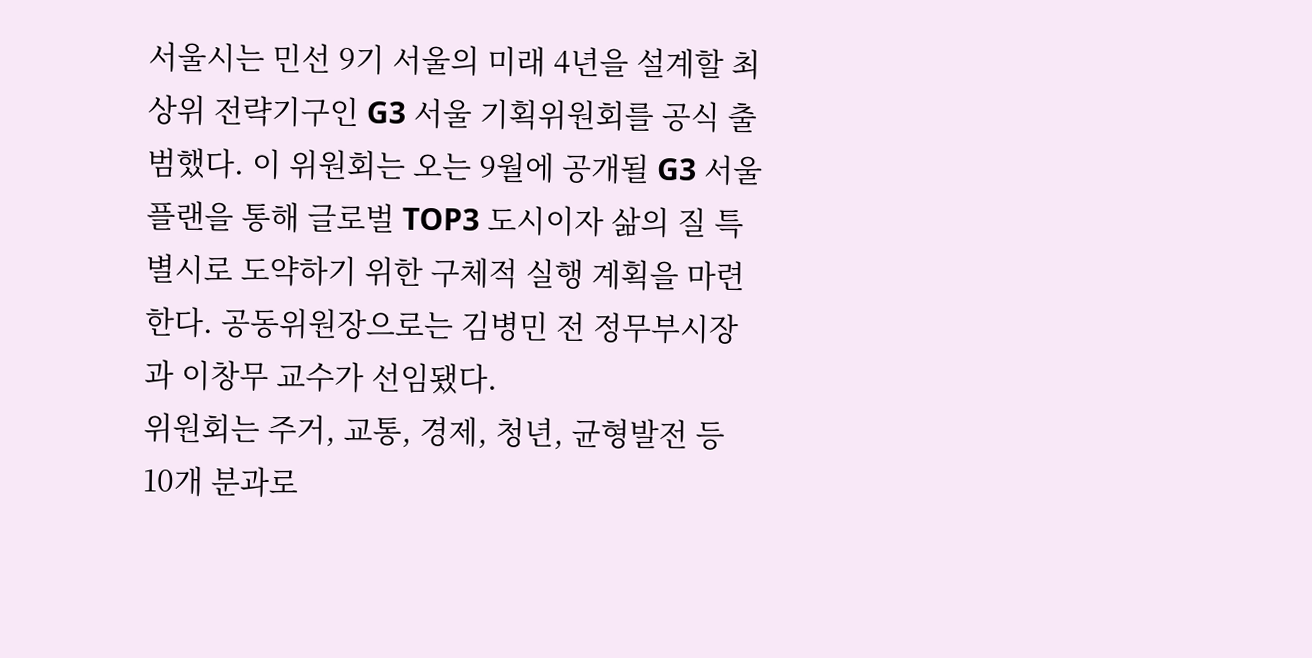서울시는 민선 9기 서울의 미래 4년을 설계할 최상위 전략기구인 G3 서울 기획위원회를 공식 출범했다. 이 위원회는 오는 9월에 공개될 G3 서울플랜을 통해 글로벌 TOP3 도시이자 삶의 질 특별시로 도약하기 위한 구체적 실행 계획을 마련한다. 공동위원장으로는 김병민 전 정무부시장과 이창무 교수가 선임됐다.
위원회는 주거, 교통, 경제, 청년, 균형발전 등 10개 분과로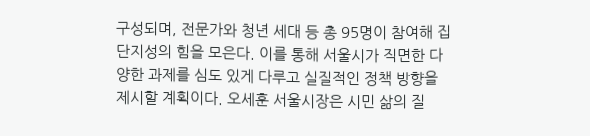구성되며, 전문가와 청년 세대 등 총 95명이 참여해 집단지성의 힘을 모은다. 이를 통해 서울시가 직면한 다양한 과제를 심도 있게 다루고 실질적인 정책 방향을 제시할 계획이다. 오세훈 서울시장은 시민 삶의 질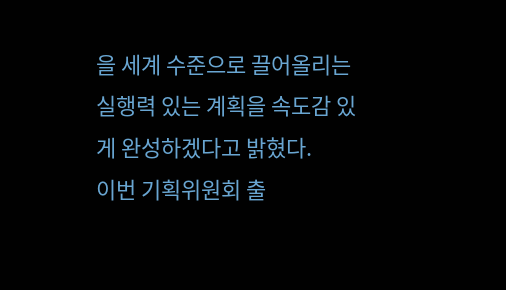을 세계 수준으로 끌어올리는 실행력 있는 계획을 속도감 있게 완성하겠다고 밝혔다.
이번 기획위원회 출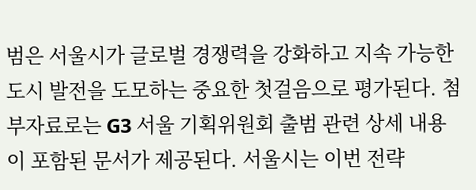범은 서울시가 글로벌 경쟁력을 강화하고 지속 가능한 도시 발전을 도모하는 중요한 첫걸음으로 평가된다. 첨부자료로는 G3 서울 기획위원회 출범 관련 상세 내용이 포함된 문서가 제공된다. 서울시는 이번 전략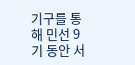기구를 통해 민선 9기 동안 서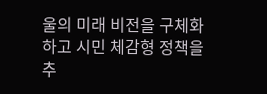울의 미래 비전을 구체화하고 시민 체감형 정책을 추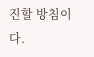진할 방침이다.